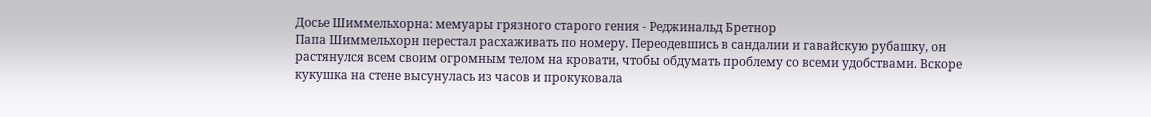Досье Шиммельхорна: мемуары грязного старого гения - Реджинальд Бретнор
Папа Шиммельхорн перестал расхаживать по номеру. Переодевшись в сандалии и гавайскую рубашку, он растянулся всем своим огромным телом на кровати, чтобы обдумать проблему со всеми удобствами. Вскоре кукушка на стене высунулась из часов и прокуковала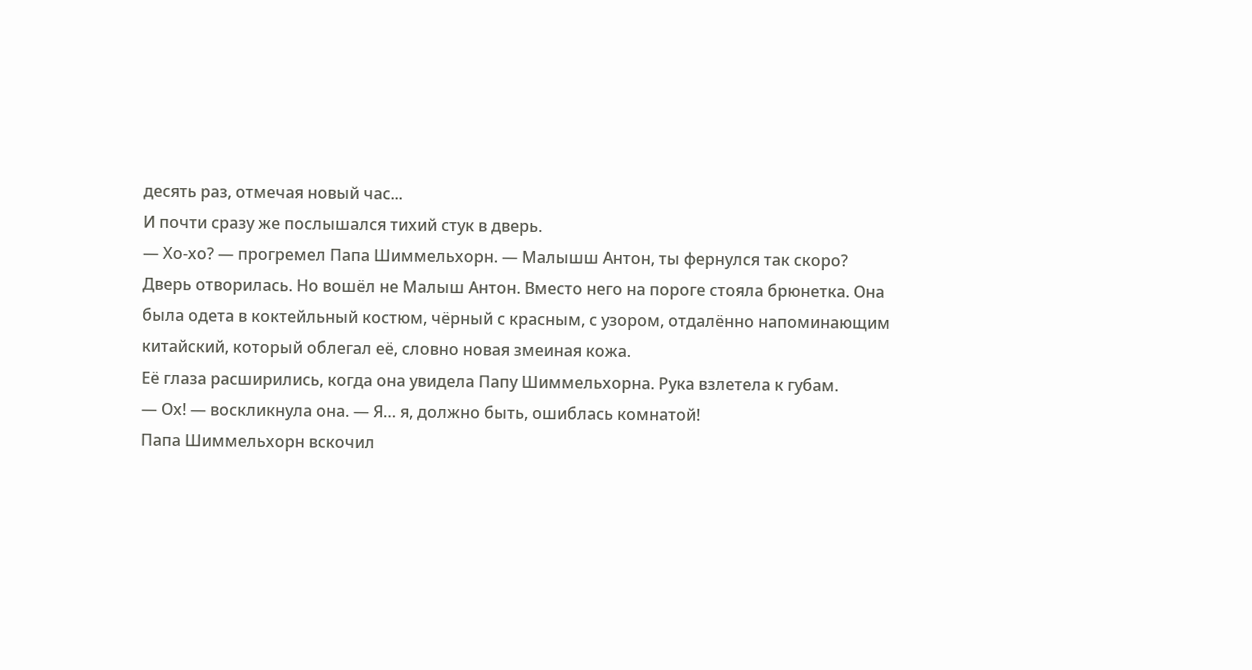десять раз, отмечая новый час...
И почти сразу же послышался тихий стук в дверь.
— Хо-хо? — прогремел Папа Шиммельхорн. — Малышш Антон, ты фернулся так скоро?
Дверь отворилась. Но вошёл не Малыш Антон. Вместо него на пороге стояла брюнетка. Она была одета в коктейльный костюм, чёрный с красным, с узором, отдалённо напоминающим китайский, который облегал её, словно новая змеиная кожа.
Её глаза расширились, когда она увидела Папу Шиммельхорна. Рука взлетела к губам.
— Ох! — воскликнула она. — Я… я, должно быть, ошиблась комнатой!
Папа Шиммельхорн вскочил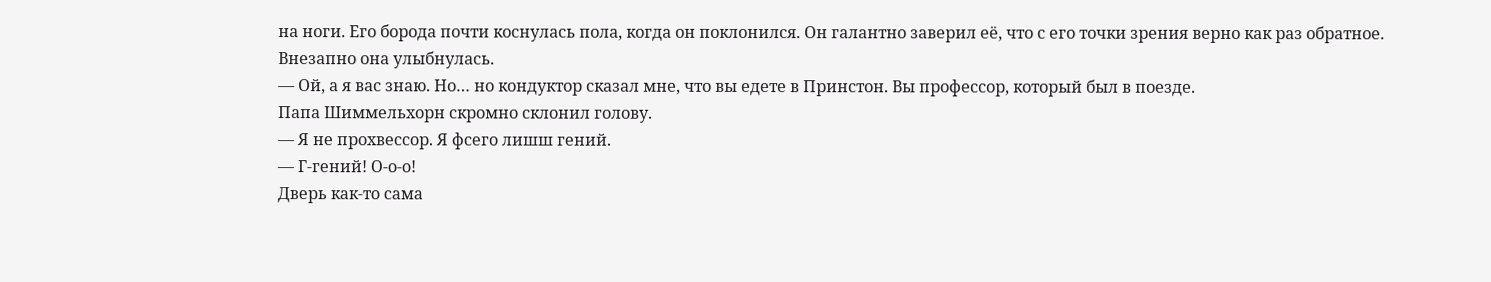на ноги. Его борода почти коснулась пола, когда он поклонился. Он галантно заверил её, что с его точки зрения верно как раз обратное.
Внезапно она улыбнулась.
— Ой, а я вас знаю. Но… но кондуктор сказал мне, что вы едете в Принстон. Вы профессор, который был в поезде.
Папа Шиммельхорн скромно склонил голову.
— Я не прохвессор. Я фсего лишш гений.
— Г-гений! О-о-о!
Дверь как-то сама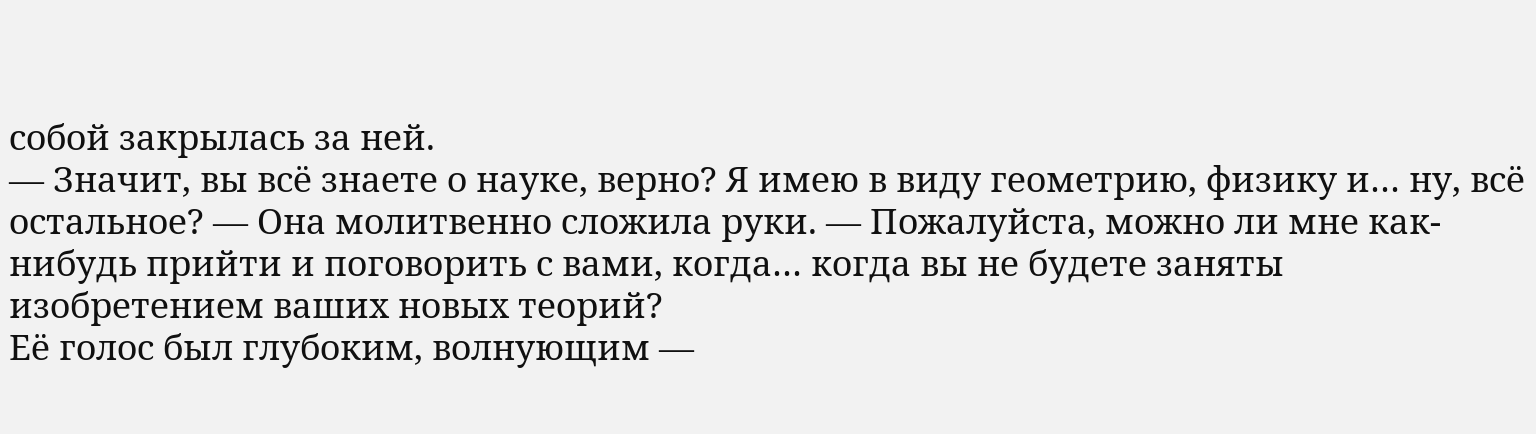собой закрылась за ней.
— Значит, вы всё знаете о науке, верно? Я имею в виду геометрию, физику и… ну, всё остальное? — Она молитвенно сложила руки. — Пожалуйста, можно ли мне как-нибудь прийти и поговорить с вами, когда… когда вы не будете заняты изобретением ваших новых теорий?
Её голос был глубоким, волнующим —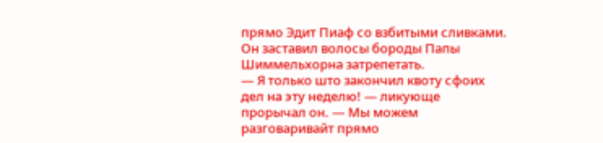прямо Эдит Пиаф со взбитыми сливками. Он заставил волосы бороды Папы Шиммельхорна затрепетать.
— Я только што закончил квоту сфоих дел на эту неделю! — ликующе прорычал он. — Мы можем разговаривайт прямо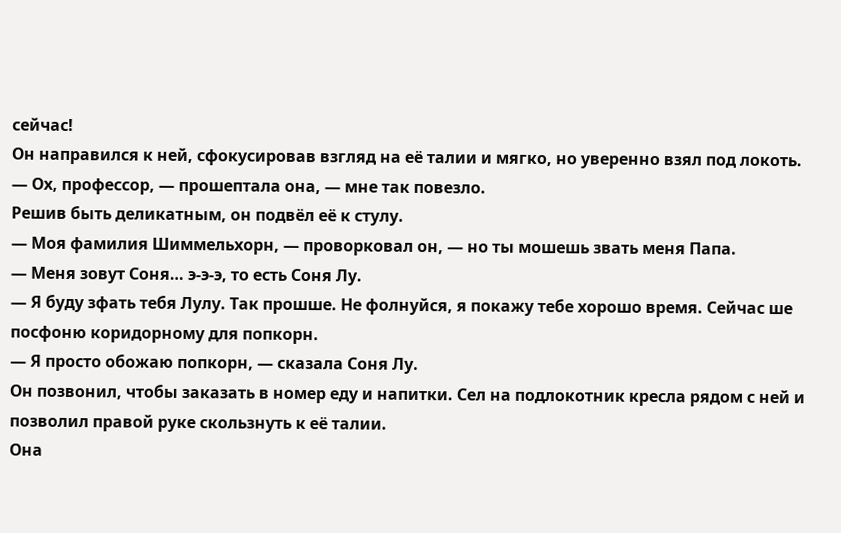сейчас!
Он направился к ней, сфокусировав взгляд на её талии и мягко, но уверенно взял под локоть.
— Ох, профессор, — прошептала она, — мне так повезло.
Решив быть деликатным, он подвёл её к стулу.
— Моя фамилия Шиммельхорн, — проворковал он, — но ты мошешь звать меня Папа.
— Меня зовут Соня… э-э-э, то есть Соня Лу.
— Я буду зфать тебя Лулу. Так прошше. Не фолнуйся, я покажу тебе хорошо время. Сейчас ше посфоню коридорному для попкорн.
— Я просто обожаю попкорн, — сказала Соня Лу.
Он позвонил, чтобы заказать в номер еду и напитки. Сел на подлокотник кресла рядом с ней и позволил правой руке скользнуть к её талии.
Она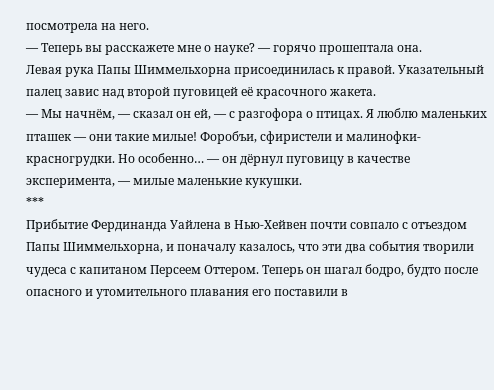посмотрела на него.
— Теперь вы расскажете мне о науке? — горячо прошептала она.
Левая рука Папы Шиммельхорна присоединилась к правой. Указательный палец завис над второй пуговицей её красочного жакета.
— Мы начнём, — сказал он ей, — с разгофора о птицах. Я люблю маленьких пташек — они такие милые! Форобъи, сфиристели и малинофки-красногрудки. Но особенно… — он дёрнул пуговицу в качестве эксперимента, — милые маленькие кукушки.
***
Прибытие Фердинанда Уайлена в Нью-Хейвен почти совпало с отъездом Папы Шиммельхорна, и поначалу казалось, что эти два события творили чудеса с капитаном Персеем Оттером. Теперь он шагал бодро, будто после опасного и утомительного плавания его поставили в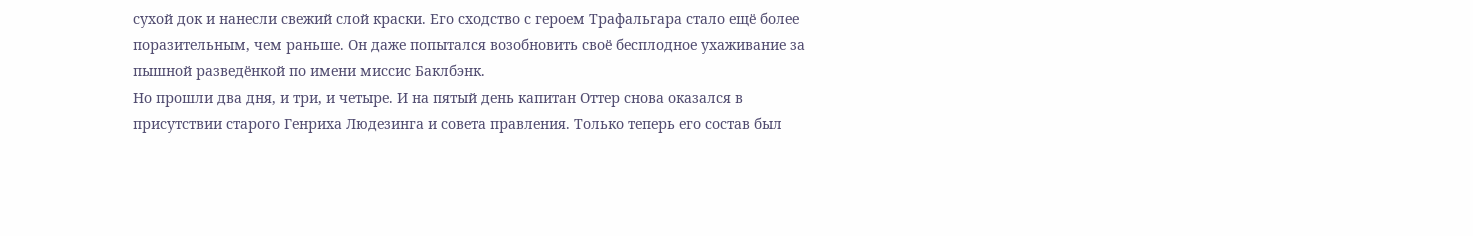сухой док и нанесли свежий слой краски. Его сходство с героем Трафальгара стало ещё более поразительным, чем раньше. Он даже попытался возобновить своё бесплодное ухаживание за пышной разведёнкой по имени миссис Баклбэнк.
Но прошли два дня, и три, и четыре. И на пятый день капитан Оттер снова оказался в присутствии старого Генриха Людезинга и совета правления. Только теперь его состав был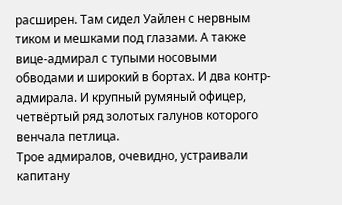расширен. Там сидел Уайлен с нервным тиком и мешками под глазами. А также вице-адмирал с тупыми носовыми обводами и широкий в бортах. И два контр-адмирала. И крупный румяный офицер, четвёртый ряд золотых галунов которого венчала петлица.
Трое адмиралов, очевидно, устраивали капитану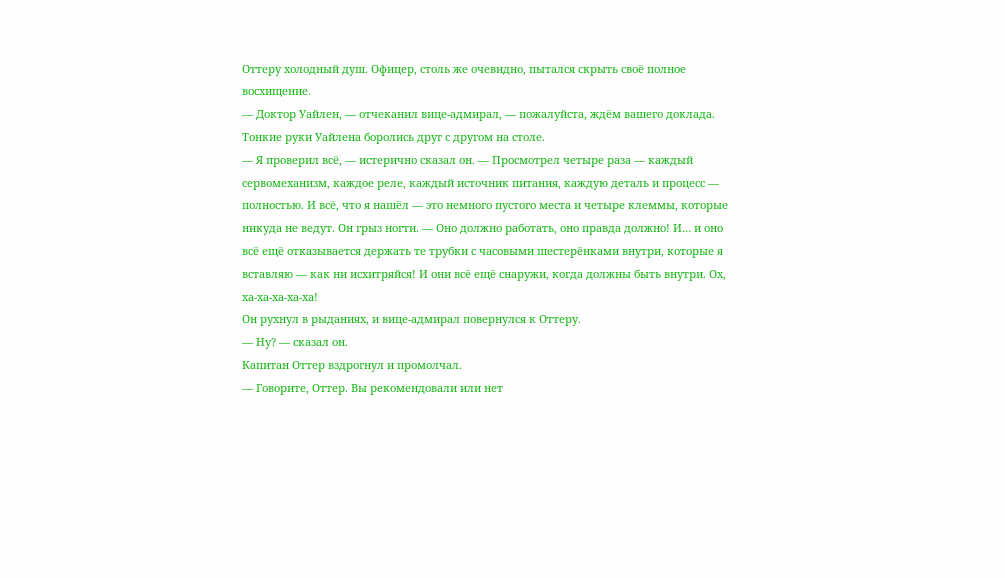Оттеру холодный душ. Офицер, столь же очевидно, пытался скрыть своё полное восхищение.
— Доктор Уайлен, — отчеканил вице-адмирал, — пожалуйста, ждём вашего доклада.
Тонкие руки Уайлена боролись друг с другом на столе.
— Я проверил всё, — истерично сказал он. — Просмотрел четыре раза — каждый сервомеханизм, каждое реле, каждый источник питания, каждую деталь и процесс — полностью. И всё, что я нашёл — это немного пустого места и четыре клеммы, которые никуда не ведут. Он грыз ногти. — Оно должно работать, оно правда должно! И… и оно всё ещё отказывается держать те трубки с часовыми шестерёнками внутри, которые я вставляю — как ни исхитряйся! И они всё ещё снаружи, когда должны быть внутри. Ох, ха-ха-ха-ха-ха!
Он рухнул в рыданиях, и вице-адмирал повернулся к Оттеру.
— Ну? — сказал он.
Капитан Оттер вздрогнул и промолчал.
— Говорите, Оттер. Вы рекомендовали или нет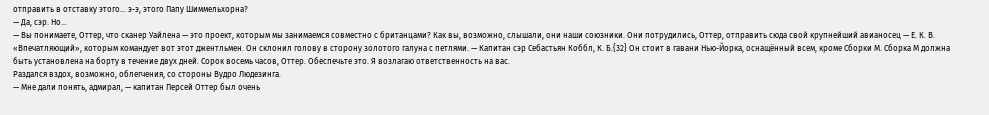отправить в отставку этого… э-э, этого Папу Шиммельхорна?
— Да, сэр. Но…
— Вы понимаете, Оттер, что сканер Уайлена — это проект, которым мы занимаемся совместно с британцами? Как вы, возможно, слышали, они наши союзники. Они потрудились, Оттер, отправить сюда свой крупнейший авианосец — Е. К. В. «Впечатляющий», которым командует вот этот джентльмен. Он склонил голову в сторону золотого галуна с петлями. — Капитан сэр Себастьян Коббл, К. Б.{32} Он стоит в гавани Нью-Йорка, оснащённый всем, кроме Сборки М. Сборка М должна быть установлена на борту в течение двух дней. Сорок восемь часов, Оттер. Обеспечьте это. Я возлагаю ответственность на вас.
Раздался вздох, возможно, облегчения, со стороны Вудро Людезинга.
— Мне дали понять, адмирал, — капитан Персей Оттер был очень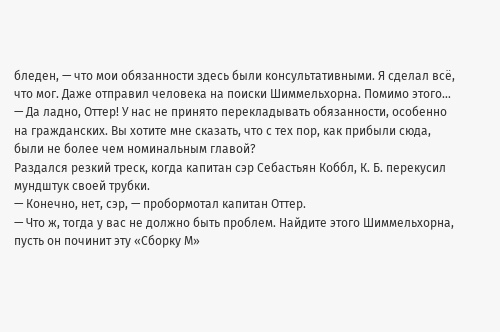бледен, — что мои обязанности здесь были консультативными. Я сделал всё, что мог. Даже отправил человека на поиски Шиммельхорна. Помимо этого…
— Да ладно, Оттер! У нас не принято перекладывать обязанности, особенно на гражданских. Вы хотите мне сказать, что с тех пор, как прибыли сюда, были не более чем номинальным главой?
Раздался резкий треск, когда капитан сэр Себастьян Коббл, К. Б. перекусил мундштук своей трубки.
— Конечно, нет, сэр, — пробормотал капитан Оттер.
— Что ж, тогда у вас не должно быть проблем. Найдите этого Шиммельхорна, пусть он починит эту «Сборку М»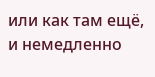или как там ещё, и немедленно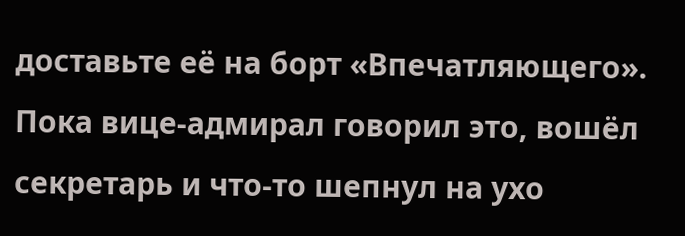доставьте её на борт «Впечатляющего».
Пока вице-адмирал говорил это, вошёл секретарь и что-то шепнул на ухо